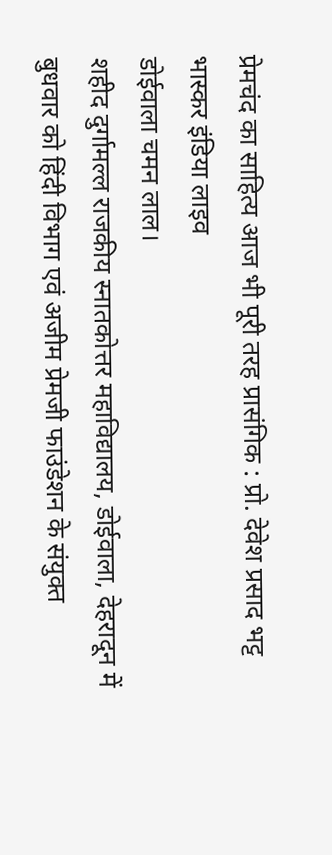प्रेमचंद का साहित्य आज भी पूरी तरह प्रासंगिक : प्रो. देवेश प्रसाद भट्ट
भास्कर इंडिया लाइव
डोईवाला चमन लाल।
शहीद दुर्गामल्ल राजकीय स्नातकोत्तर महाविद्यालय, डोईवाला, देहरादून में बुधवार को हिंदी विभाग एवं अजीम प्रेमजी फाउंडेशन के संयुक्त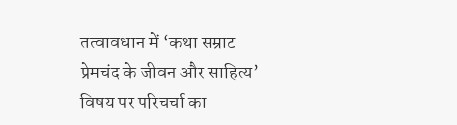तत्वावधान में ‘कथा सम्राट प्रेमचंद के जीवन और साहित्य’ विषय पर परिचर्चा का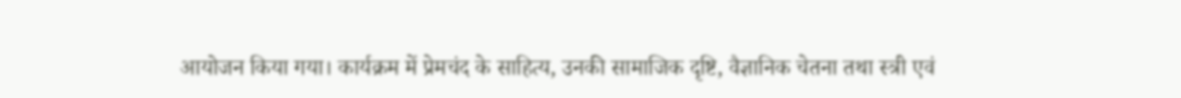आयोजन किया गया। कार्यक्रम में प्रेमचंद के साहित्य, उनकी सामाजिक दृष्टि, वैज्ञानिक चेतना तथा स्त्री एवं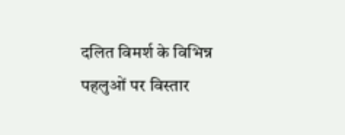दलित विमर्श के विभिन्न पहलुओं पर विस्तार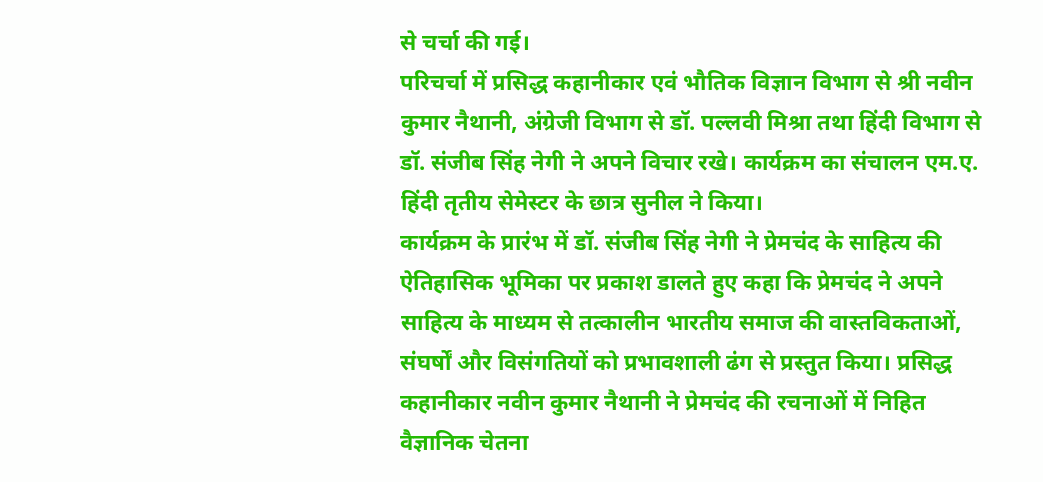से चर्चा की गई।
परिचर्चा में प्रसिद्ध कहानीकार एवं भौतिक विज्ञान विभाग से श्री नवीन कुमार नैथानी, अंग्रेजी विभाग से डॉ. पल्लवी मिश्रा तथा हिंदी विभाग से डॉ. संजीब सिंह नेगी ने अपने विचार रखे। कार्यक्रम का संचालन एम.ए. हिंदी तृतीय सेमेस्टर के छात्र सुनील ने किया।
कार्यक्रम के प्रारंभ में डॉ. संजीब सिंह नेगी ने प्रेमचंद के साहित्य की ऐतिहासिक भूमिका पर प्रकाश डालते हुए कहा कि प्रेमचंद ने अपने साहित्य के माध्यम से तत्कालीन भारतीय समाज की वास्तविकताओं, संघर्षों और विसंगतियों को प्रभावशाली ढंग से प्रस्तुत किया। प्रसिद्ध कहानीकार नवीन कुमार नैथानी ने प्रेमचंद की रचनाओं में निहित वैज्ञानिक चेतना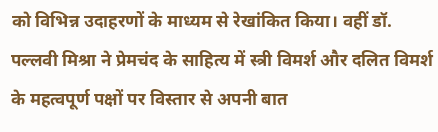को विभिन्न उदाहरणों के माध्यम से रेखांकित किया। वहीं डॉ. पल्लवी मिश्रा ने प्रेमचंद के साहित्य में स्त्री विमर्श और दलित विमर्श के महत्वपूर्ण पक्षों पर विस्तार से अपनी बात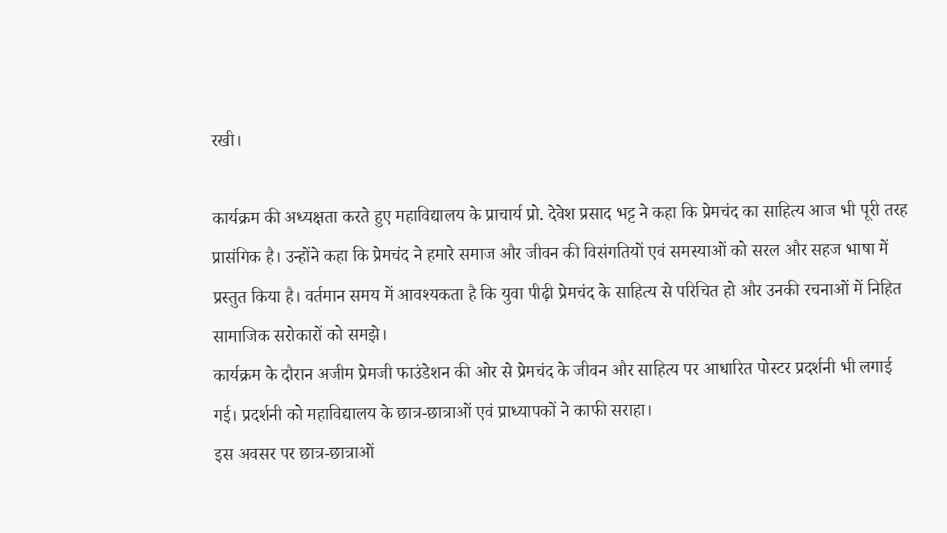रखी।

कार्यक्रम की अध्यक्षता करते हुए महाविद्यालय के प्राचार्य प्रो. देवेश प्रसाद भट्ट ने कहा कि प्रेमचंद का साहित्य आज भी पूरी तरह प्रासंगिक है। उन्होंने कहा कि प्रेमचंद ने हमारे समाज और जीवन की विसंगतियों एवं समस्याओं को सरल और सहज भाषा में प्रस्तुत किया है। वर्तमान समय में आवश्यकता है कि युवा पीढ़ी प्रेमचंद के साहित्य से परिचित हो और उनकी रचनाओं में निहित सामाजिक सरोकारों को समझे।
कार्यक्रम के दौरान अजीम प्रेमजी फाउंडेशन की ओर से प्रेमचंद के जीवन और साहित्य पर आधारित पोस्टर प्रदर्शनी भी लगाई गई। प्रदर्शनी को महाविद्यालय के छात्र-छात्राओं एवं प्राध्यापकों ने काफी सराहा।
इस अवसर पर छात्र-छात्राओं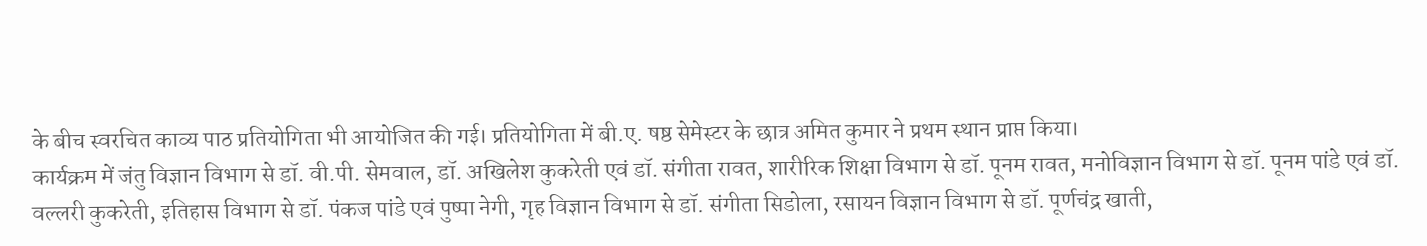के बीच स्वरचित काव्य पाठ प्रतियोगिता भी आयोजित की गई। प्रतियोगिता में बी.ए. षष्ठ सेमेस्टर के छात्र अमित कुमार ने प्रथम स्थान प्राप्त किया।
कार्यक्रम में जंतु विज्ञान विभाग से डॉ. वी.पी. सेमवाल, डॉ. अखिलेश कुकरेती एवं डॉ. संगीता रावत, शारीरिक शिक्षा विभाग से डॉ. पूनम रावत, मनोविज्ञान विभाग से डॉ. पूनम पांडे एवं डॉ. वल्लरी कुकरेती, इतिहास विभाग से डॉ. पंकज पांडे एवं पुष्पा नेगी, गृह विज्ञान विभाग से डॉ. संगीता सिडोला, रसायन विज्ञान विभाग से डॉ. पूर्णचंद्र खाती,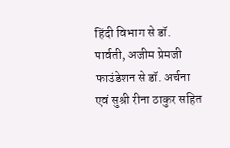हिंदी विभाग से डॉ. पार्वती, अजीम प्रेमजी फाउंडेशन से डॉ. अर्चना एवं सुश्री रीना ठाकुर सहित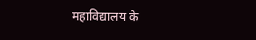महाविद्यालय के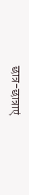छात्र-छात्राएं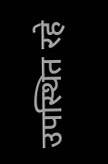उपस्थित रहे